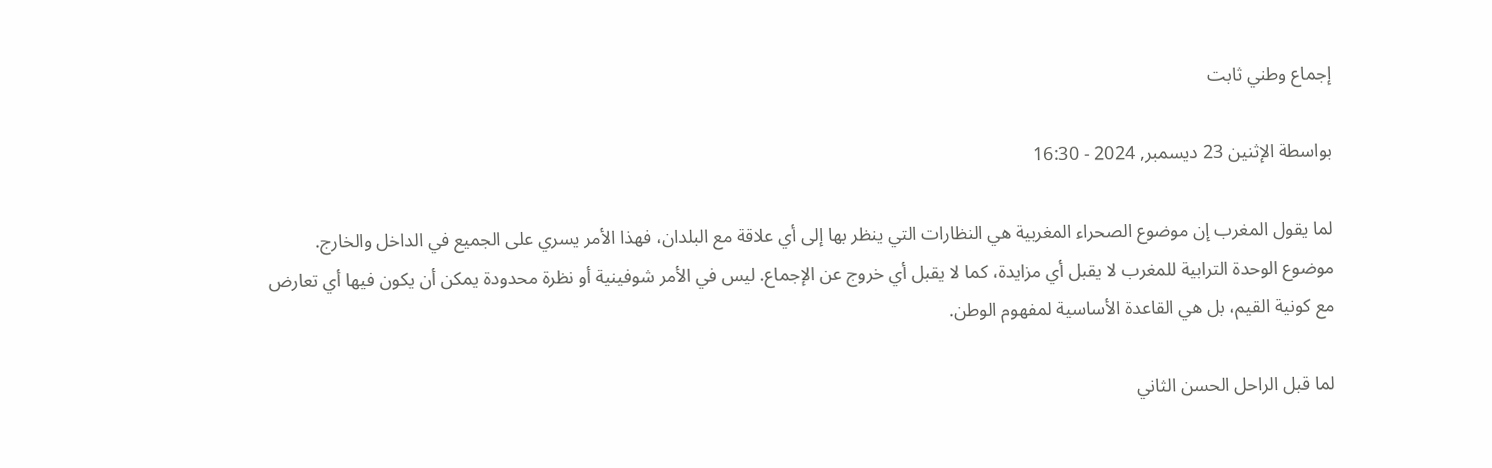إجماع وطني ثابت

بواسطة الإثنين 23 ديسمبر, 2024 - 16:30

لما يقول المغرب إن موضوع الصحراء المغربية هي النظارات التي ينظر بها إلى أي علاقة مع البلدان، فهذا الأمر يسري على الجميع في الداخل والخارج. موضوع الوحدة الترابية للمغرب لا يقبل أي مزايدة، كما لا يقبل أي خروج عن الإجماع. ليس في الأمر شوفينية أو نظرة محدودة يمكن أن يكون فيها أي تعارض مع كونية القيم، بل هي القاعدة الأساسية لمفهوم الوطن.

لما قبل الراحل الحسن الثاني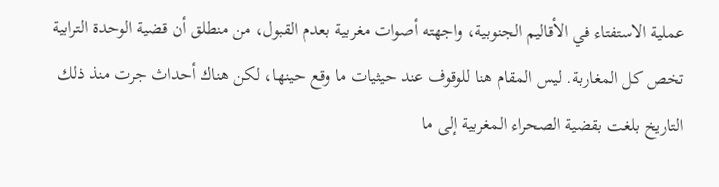عملية الاستفتاء في الأقاليم الجنوبية، واجهته أصوات مغربية بعدم القبول، من منطلق أن قضية الوحدة الترابية تخص كل المغاربة. ليس المقام هنا للوقوف عند حيثيات ما وقع حينها، لكن هناك أحداث جرت منذ ذلك التاريخ بلغت بقضية الصحراء المغربية إلى ما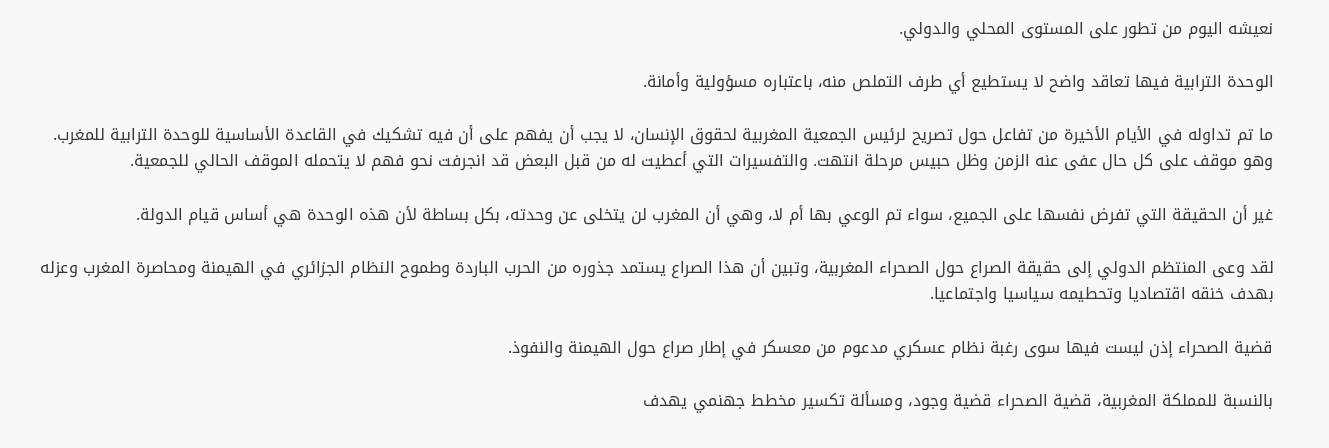نعيشه اليوم من تطور على المستوى المحلي والدولي.

الوحدة الترابية فيها تعاقد واضح لا يستطيع أي طرف التملص منه، باعتباره مسؤولية وأمانة.

ما تم تداوله في الأيام الأخيرة من تفاعل حول تصريح لرئيس الجمعية المغربية لحقوق الإنسان، لا يجب أن يفهم على أن فيه تشكيك في القاعدة الأساسية للوحدة الترابية للمغرب. وهو موقف على كل حال عفى عنه الزمن وظل حبيس مرحلة انتهت. والتفسيرات التي أعطيت له من قبل البعض قد انجرفت نحو فهم لا يتحمله الموقف الحالي للجمعية.

غير أن الحقيقة التي تفرض نفسها على الجميع، سواء تم الوعي بها أم لا، وهي أن المغرب لن يتخلى عن وحدته، بكل بساطة لأن هذه الوحدة هي أساس قيام الدولة.

لقد وعى المنتظم الدولي إلى حقيقة الصراع حول الصحراء المغربية، وتبين أن هذا الصراع يستمد جذوره من الحرب الباردة وطموح النظام الجزائري في الهيمنة ومحاصرة المغرب وعزله بهدف خنقه اقتصاديا وتحطيمه سياسيا واجتماعيا.

قضية الصحراء إذن ليست فيها سوى رغبة نظام عسكري مدعوم من معسكر في إطار صراع حول الهيمنة والنفوذ.

بالنسبة للمملكة المغربية، قضية الصحراء قضية وجود، ومسألة تكسير مخطط جهنمي يهدف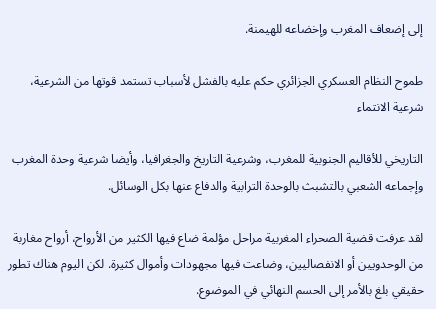إلى إضعاف المغرب وإخضاعه للهيمنة.

طموح النظام العسكري الجزائري حكم عليه بالفشل لأسباب تستمد قوتها من الشرعية، شرعية الانتماء

التاريخي للأقاليم الجنوبية للمغرب، وشرعية التاريخ والجغرافيا، وأيضا شرعية وحدة المغرب وإجماعه الشعبي بالتشبث بالوحدة الترابية والدفاع عنها بكل الوسائل.

لقد عرفت قضية الصحراء المغربية مراحل مؤلمة ضاع فيها الكثير من الأرواح، أرواح مغاربة من الوحدويين أو الانفصاليين، وضاعت فيها مجهودات وأموال كثيرة. لكن اليوم هناك تطور حقيقي بلغ بالأمر إلى الحسم النهائي في الموضوع.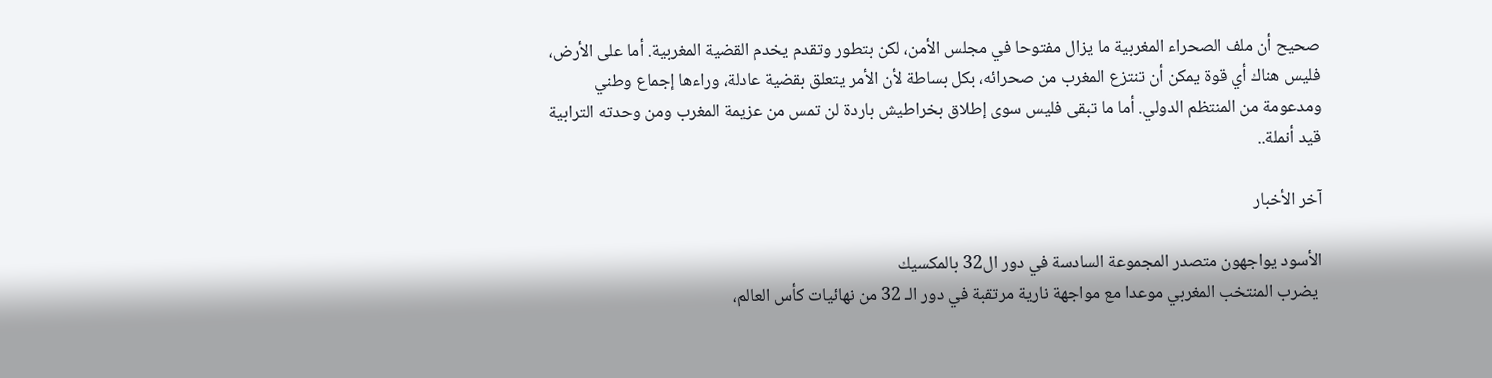صحيح أن ملف الصحراء المغربية ما يزال مفتوحا في مجلس الأمن، لكن بتطور وتقدم يخدم القضية المغربية. أما على الأرض، فليس هناك أي قوة يمكن أن تنتزع المغرب من صحرائه، بكل بساطة لأن الأمر يتعلق بقضية عادلة، وراءها إجماع وطني ومدعومة من المنتظم الدولي. أما ما تبقى فليس سوى إطلاق بخراطيش باردة لن تمس من عزيمة المغرب ومن وحدته الترابية قيد أنملة..

آخر الأخبار

الأسود يواجهون متصدر المجموعة السادسة في دور ال32 بالمكسيك
 يضرب المنتخب المغربي موعدا مع مواجهة نارية مرتقبة في دور الـ 32 من نهائيات كأس العالم،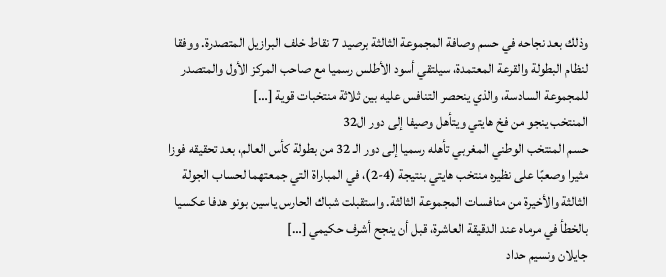وذلك بعد نجاحه في حسم وصافة المجموعة الثالثة برصيد 7 نقاط خلف البرازيل المتصدرة. ووفقا لنظام البطولة والقرعة المعتمدة، سيلتقي أسود الأطلس رسميا مع صاحب المركز الأول والمتصدر للمجموعة السادسة، والذي ينحصر التنافس عليه بين ثلاثة منتخبات قوية […]
المنتخب ينجو من فخ هايتي ويتأهل وصيفا إلى دور ال32
حسم المنتخب الوطني المغربي تأهله رسميا إلى دور الـ 32 من بطولة كأس العالم، بعد تحقيقه فوزا مثيرا وصعبًا على نظيره منتخب هايتي بنتيجة (4-2)، في المباراة التي جمعتهما لحساب الجولة الثالثة والأخيرة من منافسات المجموعة الثالثة. واستقبلت شباك الحارس ياسين بونو هدفا عكسيا بالخطأ في مرماه عند الدقيقة العاشرة، قبل أن ينجح أشرف حكيمي […]
جايلان ونسيم حداد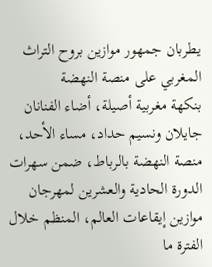يطربان جمهور موازين بروح التراث المغربي على منصة النهضة
بنكهة مغربية أصيلة، أضاء الفنانان جايلان ونسيم حداد، مساء الأحد، منصة النهضة بالرباط، ضمن سهرات الدورة الحادية والعشرين لمهرجان موازين إيقاعات العالم، المنظم خلال الفترة ما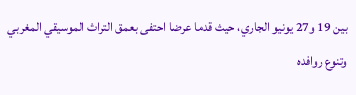بين 19 و27 يونيو الجاري، حيث قدما عرضا احتفى بعمق التراث الموسيقي المغربي وتنوع روافده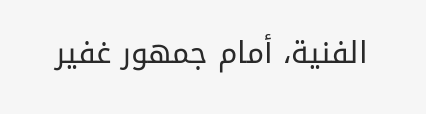الفنية، أمام جمهور غفير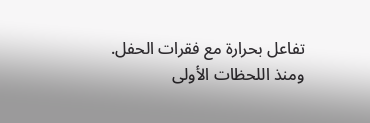تفاعل بحرارة مع فقرات الحفل. ومنذ اللحظات الأولى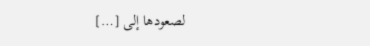لصعودها إلى […]